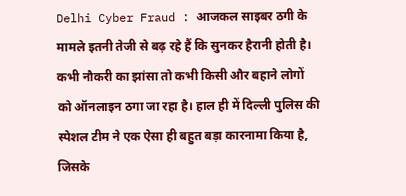Delhi Cyber Fraud : आजकल साइबर ठगी के मामले इतनी तेजी से बढ़ रहे हैं कि सुनकर हैरानी होती है। कभी नौकरी का झांसा तो कभी किसी और बहाने लोगों को ऑनलाइन ठगा जा रहा है। हाल ही में दिल्ली पुलिस की स्पेशल टीम ने एक ऐसा ही बहुत बड़ा कारनामा किया है, जिसके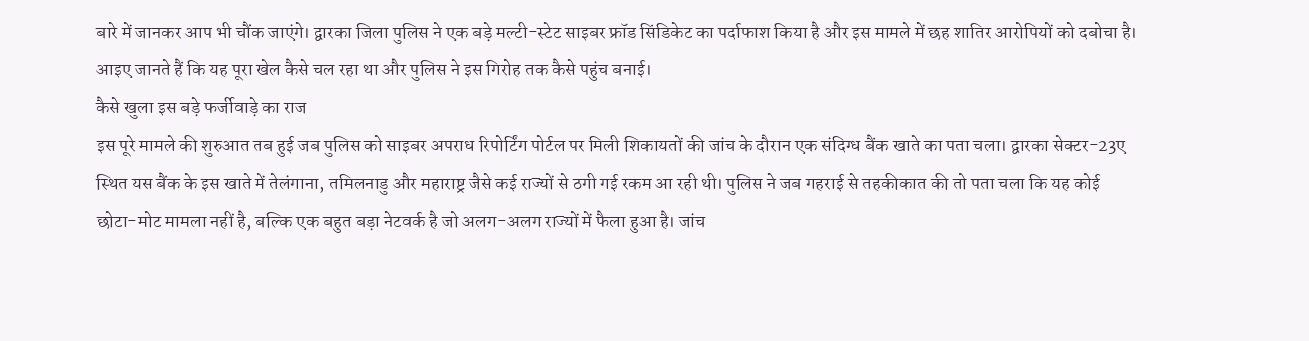बारे में जानकर आप भी चौंक जाएंगे। द्वारका जिला पुलिस ने एक बड़े मल्टी-स्टेट साइबर फ्रॉड सिंडिकेट का पर्दाफाश किया है और इस मामले में छह शातिर आरोपियों को दबोचा है। आइए जानते हैं कि यह पूरा खेल कैसे चल रहा था और पुलिस ने इस गिरोह तक कैसे पहुंच बनाई।
कैसे खुला इस बड़े फर्जीवाड़े का राज
इस पूरे मामले की शुरुआत तब हुई जब पुलिस को साइबर अपराध रिपोर्टिंग पोर्टल पर मिली शिकायतों की जांच के दौरान एक संदिग्ध बैंक खाते का पता चला। द्वारका सेक्टर-23ए स्थित यस बैंक के इस खाते में तेलंगाना, तमिलनाडु और महाराष्ट्र जैसे कई राज्यों से ठगी गई रकम आ रही थी। पुलिस ने जब गहराई से तहकीकात की तो पता चला कि यह कोई छोटा-मोट मामला नहीं है, बल्कि एक बहुत बड़ा नेटवर्क है जो अलग-अलग राज्यों में फैला हुआ है। जांच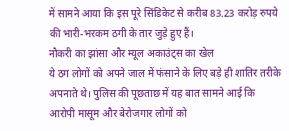में सामने आया कि इस पूरे सिंडिकेट से करीब 83.23 करोड़ रुपये की भारी-भरकम ठगी के तार जुड़े हुए हैं।
नौकरी का झांसा और म्यूल अकाउंट्स का खेल
ये ठग लोगों को अपने जाल में फंसाने के लिए बड़े ही शातिर तरीके अपनाते थे। पुलिस की पूछताछ में यह बात सामने आई कि आरोपी मासूम और बेरोजगार लोगों को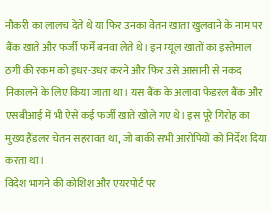नौकरी का लालच देते थे या फिर उनका वेतन खाता खुलवाने के नाम पर बैंक खाते और फर्जी फर्में बनवा लेते थे। इन म्यूल खातों का इस्तेमाल ठगी की रकम को इधर-उधर करने और फिर उसे आसानी से नकद निकालने के लिए किया जाता था। यस बैंक के अलावा फेडरल बैंक और एसबीआई में भी ऐसे कई फर्जी खाते खोले गए थे। इस पूरे गिरोह का मुख्य हैंडलर चेतन सहरावत था, जो बाकी सभी आरोपियों को निर्देश दिया करता था।
विदेश भागने की कोशिश और एयरपोर्ट पर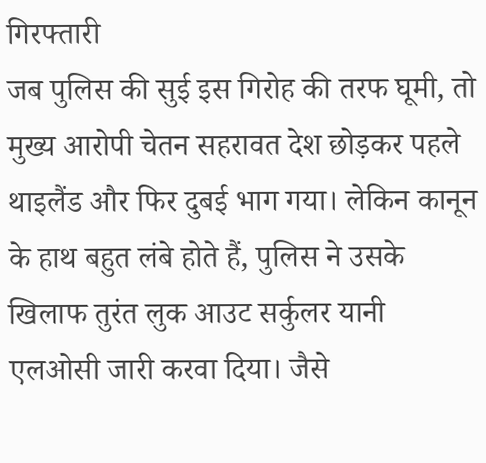गिरफ्तारी
जब पुलिस की सुई इस गिरोह की तरफ घूमी, तो मुख्य आरोपी चेतन सहरावत देश छोड़कर पहले थाइलैंड और फिर दुबई भाग गया। लेकिन कानून के हाथ बहुत लंबे होते हैं, पुलिस ने उसके खिलाफ तुरंत लुक आउट सर्कुलर यानी एलओसी जारी करवा दिया। जैसे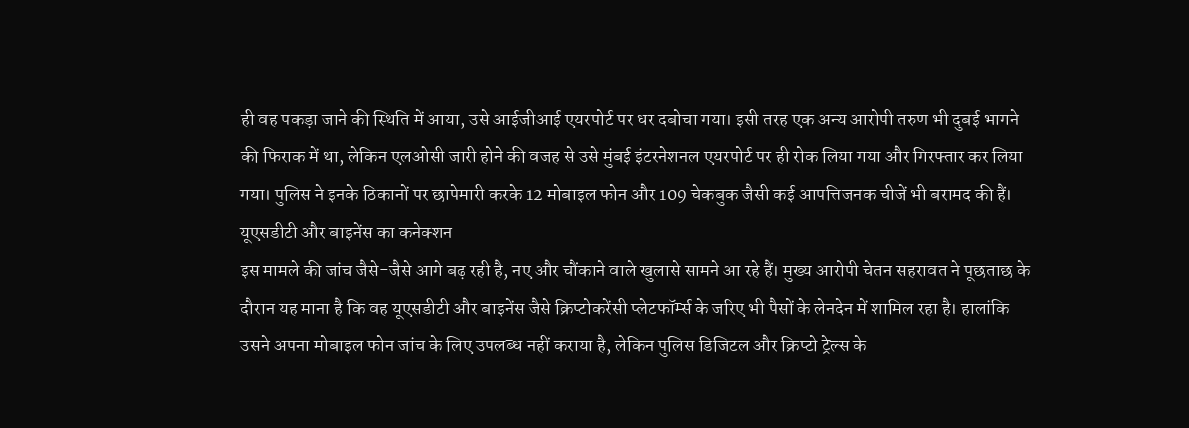ही वह पकड़ा जाने की स्थिति में आया, उसे आईजीआई एयरपोर्ट पर धर दबोचा गया। इसी तरह एक अन्य आरोपी तरुण भी दुबई भागने की फिराक में था, लेकिन एलओसी जारी होने की वजह से उसे मुंबई इंटरनेशनल एयरपोर्ट पर ही रोक लिया गया और गिरफ्तार कर लिया गया। पुलिस ने इनके ठिकानों पर छापेमारी करके 12 मोबाइल फोन और 109 चेकबुक जैसी कई आपत्तिजनक चीजें भी बरामद की हैं।
यूएसडीटी और बाइनेंस का कनेक्शन
इस मामले की जांच जैसे-जैसे आगे बढ़ रही है, नए और चौंकाने वाले खुलासे सामने आ रहे हैं। मुख्य आरोपी चेतन सहरावत ने पूछताछ के दौरान यह माना है कि वह यूएसडीटी और बाइनेंस जैसे क्रिप्टोकरेंसी प्लेटफॉर्म्स के जरिए भी पैसों के लेनदेन में शामिल रहा है। हालांकि उसने अपना मोबाइल फोन जांच के लिए उपलब्ध नहीं कराया है, लेकिन पुलिस डिजिटल और क्रिप्टो ट्रेल्स के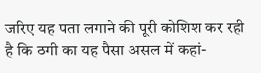जरिए यह पता लगाने की पूरी कोशिश कर रही है कि ठगी का यह पैसा असल में कहां-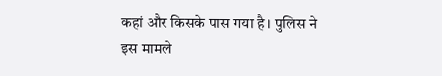कहां और किसके पास गया है। पुलिस ने इस मामले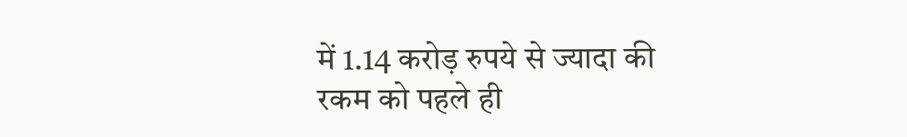में 1.14 करोड़ रुपये से ज्यादा की रकम को पहले ही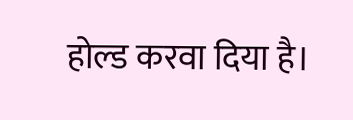होल्ड करवा दिया है।